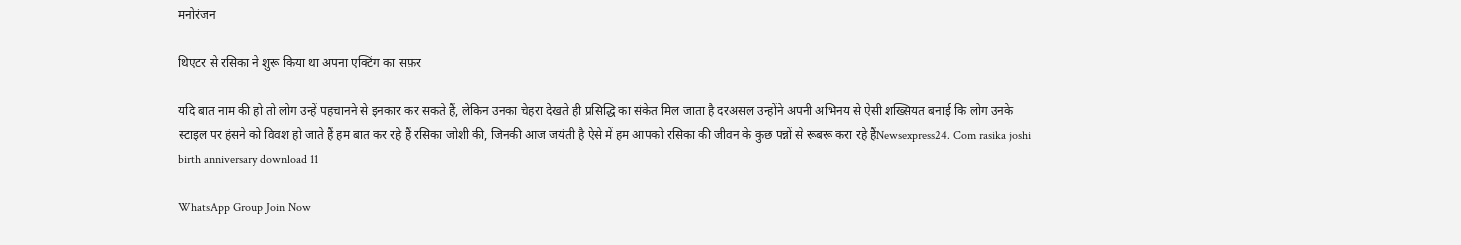मनोरंजन

थिएटर से रसिका ने शुरू किया था अपना एक्टिंग का सफ़र

यदि बात नाम की हो तो लोग उन्हें पहचानने से इनकार कर सकते हैं, लेकिन उनका चेहरा देखते ही प्रसिद्धि का संकेत मिल जाता है दरअसल उन्होंने अपनी अभिनय से ऐसी शख्सियत बनाई कि लोग उनके स्टाइल पर हंसने को विवश हो जाते हैं हम बात कर रहे हैं रसिका जोशी की, जिनकी आज जयंती है ऐसे में हम आपको रसिका की जीवन के कुछ पन्नों से रूबरू करा रहे हैंNewsexpress24. Com rasika joshi birth anniversary download 11

WhatsApp Group Join Now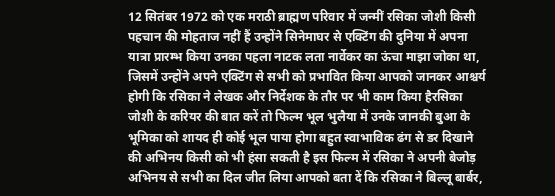12 सितंबर 1972 को एक मराठी ब्राह्मण परिवार में जन्मीं रसिका जोशी किसी पहचान की मोहताज नहीं हैं उन्होंने सिनेमाघर से एक्टिंग की दुनिया में अपना यात्रा प्रारम्भ किया उनका पहला नाटक लता नार्वेकर का ऊंचा माझा जोका था, जिसमें उन्होंने अपने एक्टिंग से सभी को प्रभावित किया आपको जानकर आश्चर्य होगी कि रसिका ने लेखक और निर्देशक के तौर पर भी काम किया हैरसिका जोशी के करियर की बात करें तो फिल्म भूल भुलैया में उनके जानकी बुआ के भूमिका को शायद ही कोई भूल पाया होगा बहुत स्वाभाविक ढंग से डर दिखाने की अभिनय किसी को भी हंसा सकती है इस फिल्म में रसिका ने अपनी बेजोड़ अभिनय से सभी का दिल जीत लिया आपको बता दें कि रसिका ने बिल्लू बार्बर,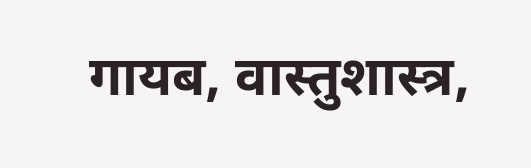गायब, वास्तुशास्त्र,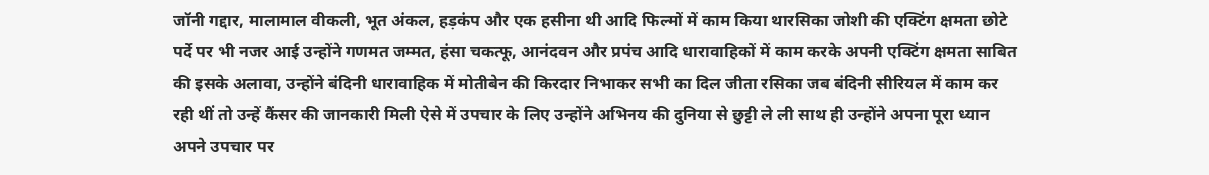जॉनी गद्दार, मालामाल वीकली, भूत अंकल, हड़कंप और एक हसीना थी आदि फिल्मों में काम किया थारसिका जोशी की एक्टिंग क्षमता छोटे पर्दे पर भी नजर आई उन्होंने गणमत जम्मत, हंसा चकत्फू, आनंदवन और प्रपंच आदि धारावाहिकों में काम करके अपनी एक्टिंग क्षमता साबित की इसके अलावा, उन्होंने बंदिनी धारावाहिक में मोतीबेन की किरदार निभाकर सभी का दिल जीता रसिका जब बंदिनी सीरियल में काम कर रही थीं तो उन्हें कैंसर की जानकारी मिली ऐसे में उपचार के लिए उन्होंने अभिनय की दुनिया से छुट्टी ले ली साथ ही उन्होंने अपना पूरा ध्यान अपने उपचार पर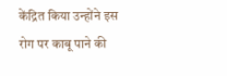केंद्रित किया उन्होंने इस रोग पर काबू पाने की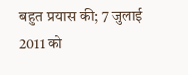बहुत प्रयास की; 7 जुलाई 2011 को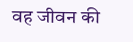वह जीवन की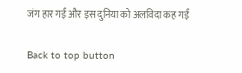जंग हार गईं और इस दुनिया को अलविदा कह गईं

Back to top button